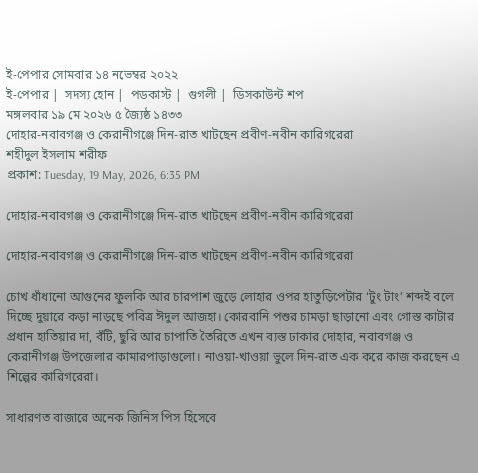ই-পেপার সোমবার ১৪ নভেম্বর ২০২২
ই-পেপার |  সদস্য হোন |  পডকাস্ট |  গুগলী |  ডিসকাউন্ট শপ
মঙ্গলবার ১৯ মে ২০২৬ ৫ জ্যৈষ্ঠ ১৪৩৩
দোহার-নবাবগঞ্জ ও কেরানীগঞ্জে দিন-রাত খাটছেন প্রবীণ-নবীন কারিগরেরা
শহীদুল ইসলাম শরীফ
প্রকাশ: Tuesday, 19 May, 2026, 6:35 PM

দোহার-নবাবগঞ্জ ও কেরানীগঞ্জে দিন-রাত খাটছেন প্রবীণ-নবীন কারিগরেরা

দোহার-নবাবগঞ্জ ও কেরানীগঞ্জে দিন-রাত খাটছেন প্রবীণ-নবীন কারিগরেরা

চোখ ধাঁধানো আগুনের ফুলকি আর চারপাশ জুড়ে লোহার ওপর হাতুড়িপেটার ‘টুং টাং’ শব্দই বলে দিচ্ছে দুয়ারে কড়া নাড়ছে পবিত্র ঈদুল আজহা। কোরবানি পশুর চামড়া ছাড়ানো এবং গোস্ত কাটার প্রধান হাতিয়ার দা, বঁটি, ছুরি আর চাপাতি তৈরিতে এখন ব্যস্ত ঢাকার দোহার, নবাবগঞ্জ ও কেরানীগঞ্জ উপজেলার কামারপাড়াগুলো। নাওয়া-খাওয়া ভুলে দিন-রাত এক করে কাজ করছেন এ শিল্পের কারিগরেরা।

সাধারণত বাজারে অনেক জিনিস পিস হিসেবে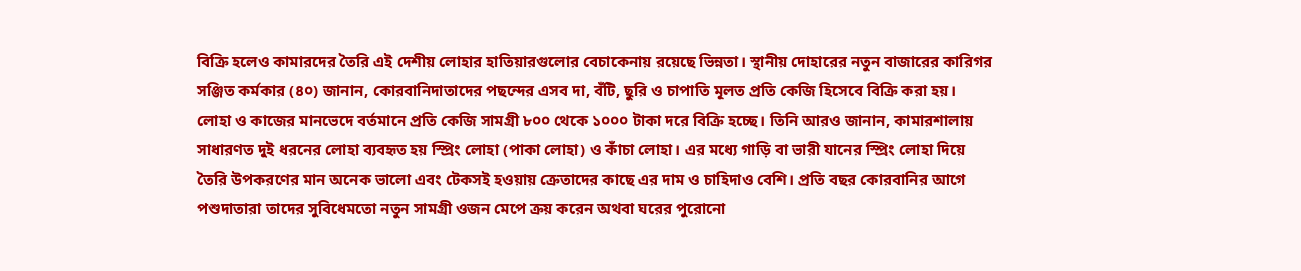বিক্রি হলেও কামারদের তৈরি এই দেশীয় লোহার হাতিয়ারগুলোর বেচাকেনায় রয়েছে ভিন্নতা। স্থানীয় দোহারের নতুন বাজারের কারিগর সঞ্জিত কর্মকার (৪০) জানান, কোরবানিদাতাদের পছন্দের এসব দা, বঁটি, ছুরি ও চাপাতি মূলত প্রতি কেজি হিসেবে বিক্রি করা হয়। লোহা ও কাজের মানভেদে বর্তমানে প্রতি কেজি সামগ্রী ৮০০ থেকে ১০০০ টাকা দরে বিক্রি হচ্ছে। তিনি আরও জানান, কামারশালায় সাধারণত দুই ধরনের লোহা ব্যবহৃত হয় স্প্রিং লোহা (পাকা লোহা) ও কাঁচা লোহা। এর মধ্যে গাড়ি বা ভারী যানের স্প্রিং লোহা দিয়ে তৈরি উপকরণের মান অনেক ভালো এবং টেকসই হওয়ায় ক্রেতাদের কাছে এর দাম ও চাহিদাও বেশি। প্রতি বছর কোরবানির আগে পশুদাতারা তাদের সুবিধেমতো নতুন সামগ্রী ওজন মেপে ক্রয় করেন অথবা ঘরের পুরোনো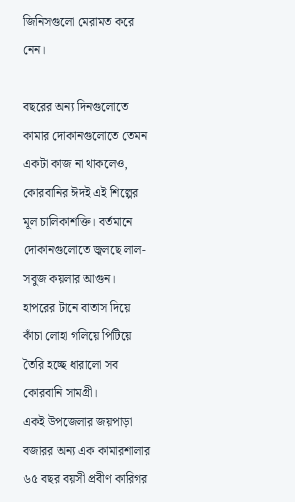জিনিসগুলো মেরামত করে নেন।

বছরের অন্য দিনগুলোতে কামার দোকানগুলোতে তেমন একটা কাজ না থাকলেও, কোরবানির ঈদই এই শিল্পের মূল চালিকাশক্তি। বর্তমানে দোকানগুলোতে জ্বলছে লাল-সবুজ কয়লার আগুন। হাপরের টানে বাতাস দিয়ে কাঁচা লোহা গলিয়ে পিটিয়ে তৈরি হচ্ছে ধারালো সব কোরবানি সামগ্রী।
একই উপজেলার জয়পাড়া বজারর অন্য এক কামারশালার ৬৫ বছর বয়সী প্রবীণ কারিগর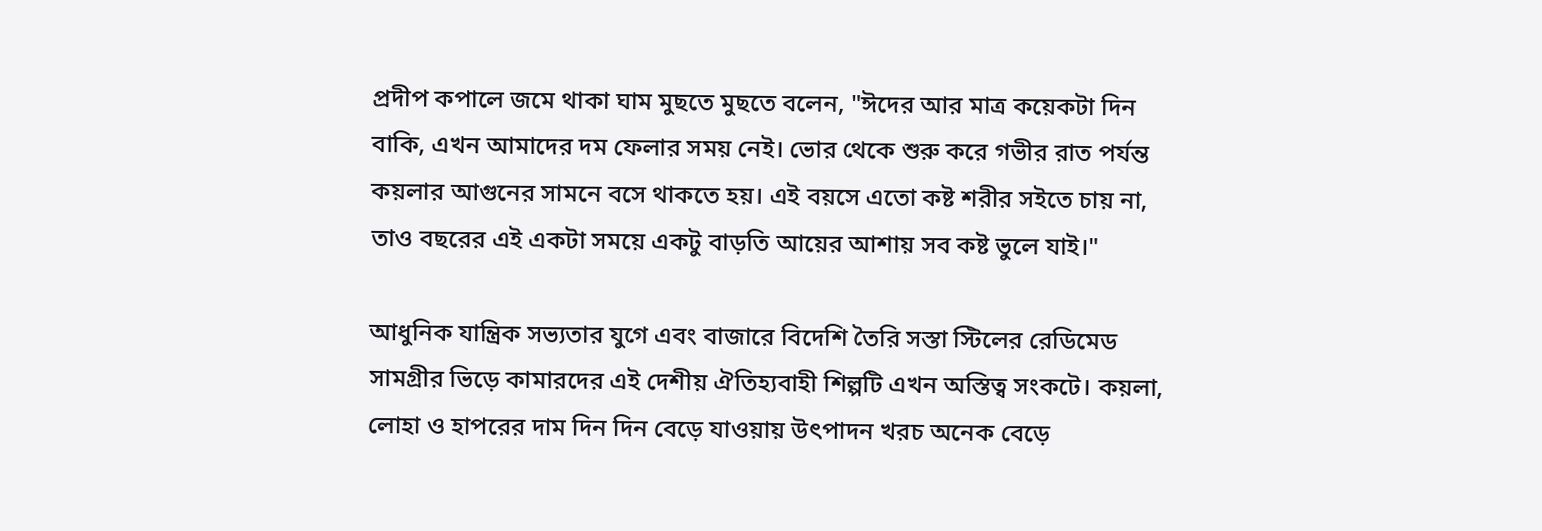প্রদীপ কপালে জমে থাকা ঘাম মুছতে মুছতে বলেন, "ঈদের আর মাত্র কয়েকটা দিন বাকি, এখন আমাদের দম ফেলার সময় নেই। ভোর থেকে শুরু করে গভীর রাত পর্যন্ত কয়লার আগুনের সামনে বসে থাকতে হয়। এই বয়সে এতো কষ্ট শরীর সইতে চায় না, তাও বছরের এই একটা সময়ে একটু বাড়তি আয়ের আশায় সব কষ্ট ভুলে যাই।"

আধুনিক যান্ত্রিক সভ্যতার যুগে এবং বাজারে বিদেশি তৈরি সস্তা স্টিলের রেডিমেড সামগ্রীর ভিড়ে কামারদের এই দেশীয় ঐতিহ্যবাহী শিল্পটি এখন অস্তিত্ব সংকটে। কয়লা, লোহা ও হাপরের দাম দিন দিন বেড়ে যাওয়ায় উৎপাদন খরচ অনেক বেড়ে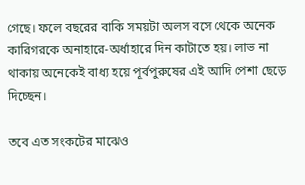গেছে। ফলে বছরের বাকি সময়টা অলস বসে থেকে অনেক কারিগরকে অনাহারে-অর্ধাহারে দিন কাটাতে হয়। লাভ না থাকায় অনেকেই বাধ্য হয়ে পূর্বপুরুষের এই আদি পেশা ছেড়ে দিচ্ছেন।

তবে এত সংকটের মাঝেও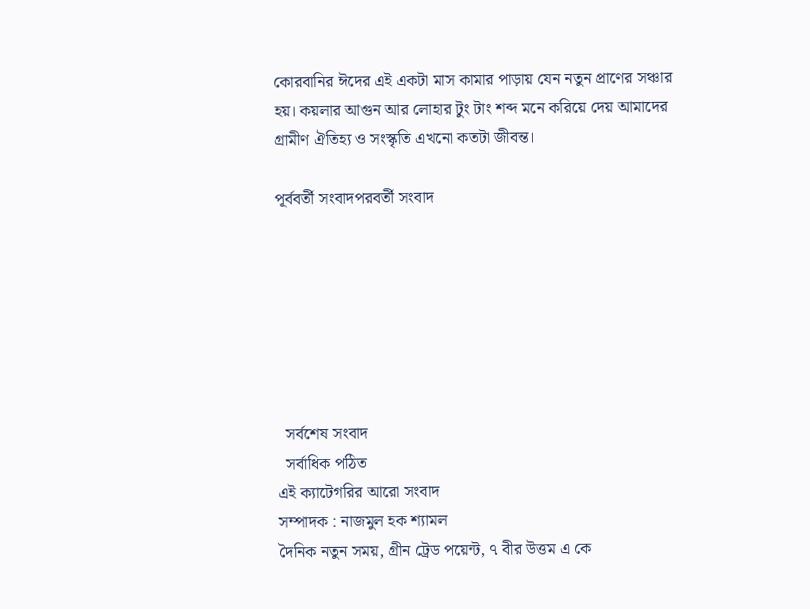কোরবানির ঈদের এই একটা মাস কামার পাড়ায় যেন নতুন প্রাণের সঞ্চার হয়। কয়লার আগুন আর লোহার টুং টাং শব্দ মনে করিয়ে দেয় আমাদের গ্রামীণ ঐতিহ্য ও সংস্কৃতি এখনো কতটা জীবন্ত।

পূর্ববর্তী সংবাদপরবর্তী সংবাদ







  সর্বশেষ সংবাদ
  সর্বাধিক পঠিত
এই ক্যাটেগরির আরো সংবাদ
সম্পাদক : নাজমুল হক শ্যামল
দৈনিক নতুন সময়, গ্রীন ট্রেড পয়েন্ট, ৭ বীর উত্তম এ কে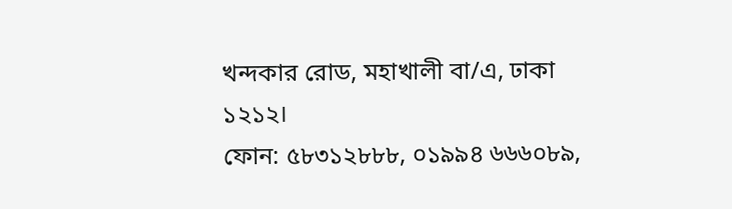খন্দকার রোড, মহাখালী বা/এ, ঢাকা ১২১২।
ফোন: ৫৮৩১২৮৮৮, ০১৯৯৪ ৬৬৬০৮৯,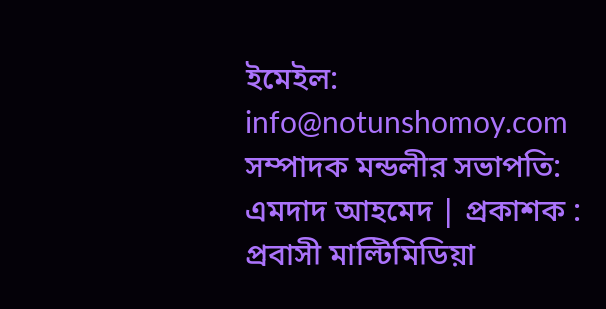ইমেইল: info@notunshomoy.com
সম্পাদক মন্ডলীর সভাপতি: এমদাদ আহমেদ | প্রকাশক : প্রবাসী মাল্টিমিডিয়া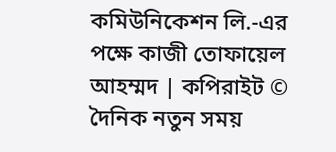কমিউনিকেশন লি.-এর পক্ষে কাজী তোফায়েল আহম্মদ | কপিরাইট © দৈনিক নতুন সময়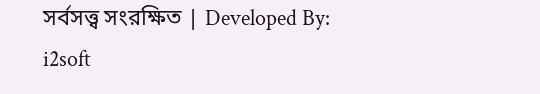সর্বসত্ত্ব সংরক্ষিত | Developed By: i2soft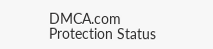DMCA.com Protection Status